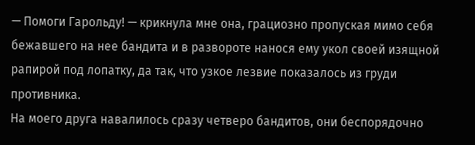— Помоги Гарольду! — крикнула мне она, грациозно пропуская мимо себя бежавшего на нее бандита и в развороте нанося ему укол своей изящной рапирой под лопатку, да так, что узкое лезвие показалось из груди противника.
На моего друга навалилось сразу четверо бандитов, они беспорядочно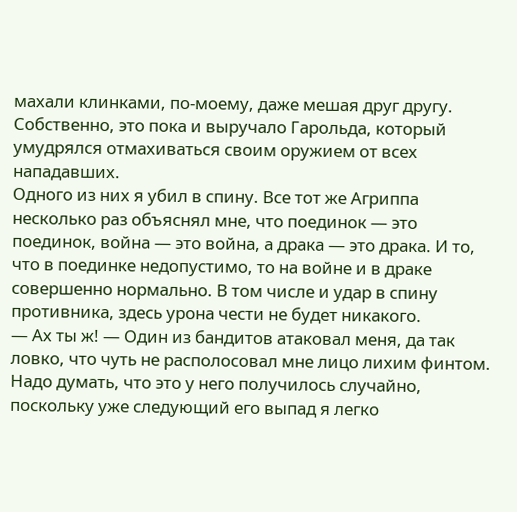махали клинками, по-моему, даже мешая друг другу. Собственно, это пока и выручало Гарольда, который умудрялся отмахиваться своим оружием от всех нападавших.
Одного из них я убил в спину. Все тот же Агриппа несколько раз объяснял мне, что поединок — это поединок, война — это война, а драка — это драка. И то, что в поединке недопустимо, то на войне и в драке совершенно нормально. В том числе и удар в спину противника, здесь урона чести не будет никакого.
— Ах ты ж! — Один из бандитов атаковал меня, да так ловко, что чуть не располосовал мне лицо лихим финтом.
Надо думать, что это у него получилось случайно, поскольку уже следующий его выпад я легко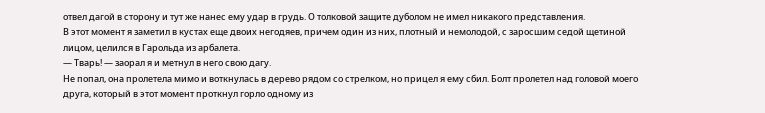отвел дагой в сторону и тут же нанес ему удар в грудь. О толковой защите дуболом не имел никакого представления.
В этот момент я заметил в кустах еще двоих негодяев, причем один из них, плотный и немолодой, с заросшим седой щетиной лицом, целился в Гарольда из арбалета.
— Тварь! — заорал я и метнул в него свою дагу.
Не попал, она пролетела мимо и воткнулась в дерево рядом со стрелком, но прицел я ему сбил. Болт пролетел над головой моего друга, который в этот момент проткнул горло одному из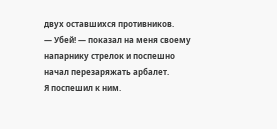двух оставшихся противников.
— Убей! — показал на меня своему напарнику стрелок и поспешно начал перезаряжать арбалет.
Я поспешил к ним.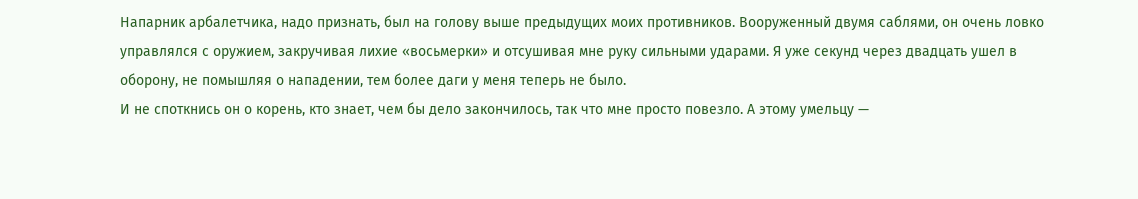Напарник арбалетчика, надо признать, был на голову выше предыдущих моих противников. Вооруженный двумя саблями, он очень ловко управлялся с оружием, закручивая лихие «восьмерки» и отсушивая мне руку сильными ударами. Я уже секунд через двадцать ушел в оборону, не помышляя о нападении, тем более даги у меня теперь не было.
И не споткнись он о корень, кто знает, чем бы дело закончилось, так что мне просто повезло. А этому умельцу —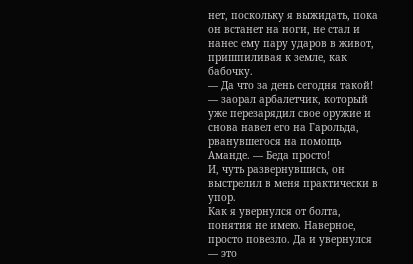нет, поскольку я выжидать, пока он встанет на ноги, не стал и нанес ему пару ударов в живот, пришпиливая к земле, как бабочку.
— Да что за день сегодня такой! — заорал арбалетчик, который уже перезарядил свое оружие и снова навел его на Гарольда, рванувшегося на помощь Аманде. — Беда просто!
И, чуть развернувшись, он выстрелил в меня практически в упор.
Как я увернулся от болта, понятия не имею. Наверное, просто повезло. Да и увернулся — это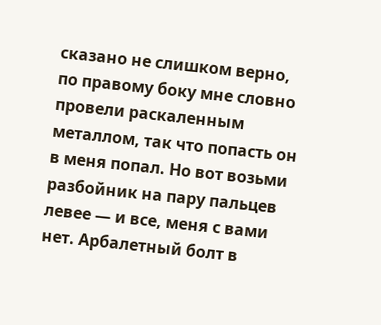сказано не слишком верно, по правому боку мне словно провели раскаленным металлом, так что попасть он в меня попал. Но вот возьми разбойник на пару пальцев левее — и все, меня с вами нет. Арбалетный болт в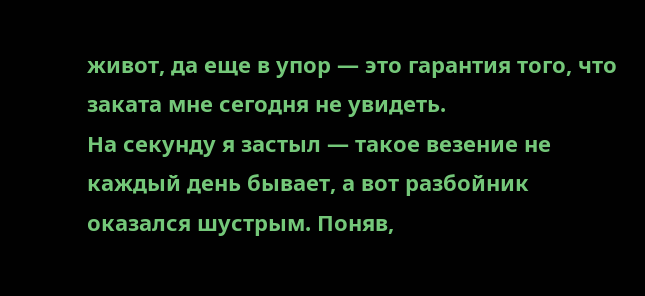живот, да еще в упор — это гарантия того, что заката мне сегодня не увидеть.
На секунду я застыл — такое везение не каждый день бывает, а вот разбойник оказался шустрым. Поняв,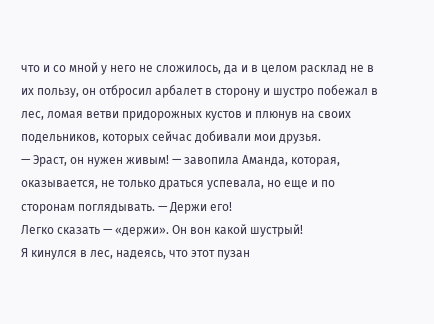что и со мной у него не сложилось, да и в целом расклад не в их пользу, он отбросил арбалет в сторону и шустро побежал в лес, ломая ветви придорожных кустов и плюнув на своих подельников, которых сейчас добивали мои друзья.
— Эраст, он нужен живым! — завопила Аманда, которая, оказывается, не только драться успевала, но еще и по сторонам поглядывать. — Держи его!
Легко сказать — «держи». Он вон какой шустрый!
Я кинулся в лес, надеясь, что этот пузан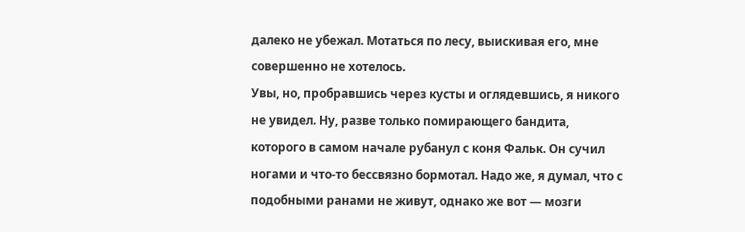далеко не убежал. Мотаться по лесу, выискивая его, мне совершенно не хотелось.
Увы, но, пробравшись через кусты и оглядевшись, я никого не увидел. Ну, разве только помирающего бандита, которого в самом начале рубанул с коня Фальк. Он сучил ногами и что-то бессвязно бормотал. Надо же, я думал, что с подобными ранами не живут, однако же вот — мозги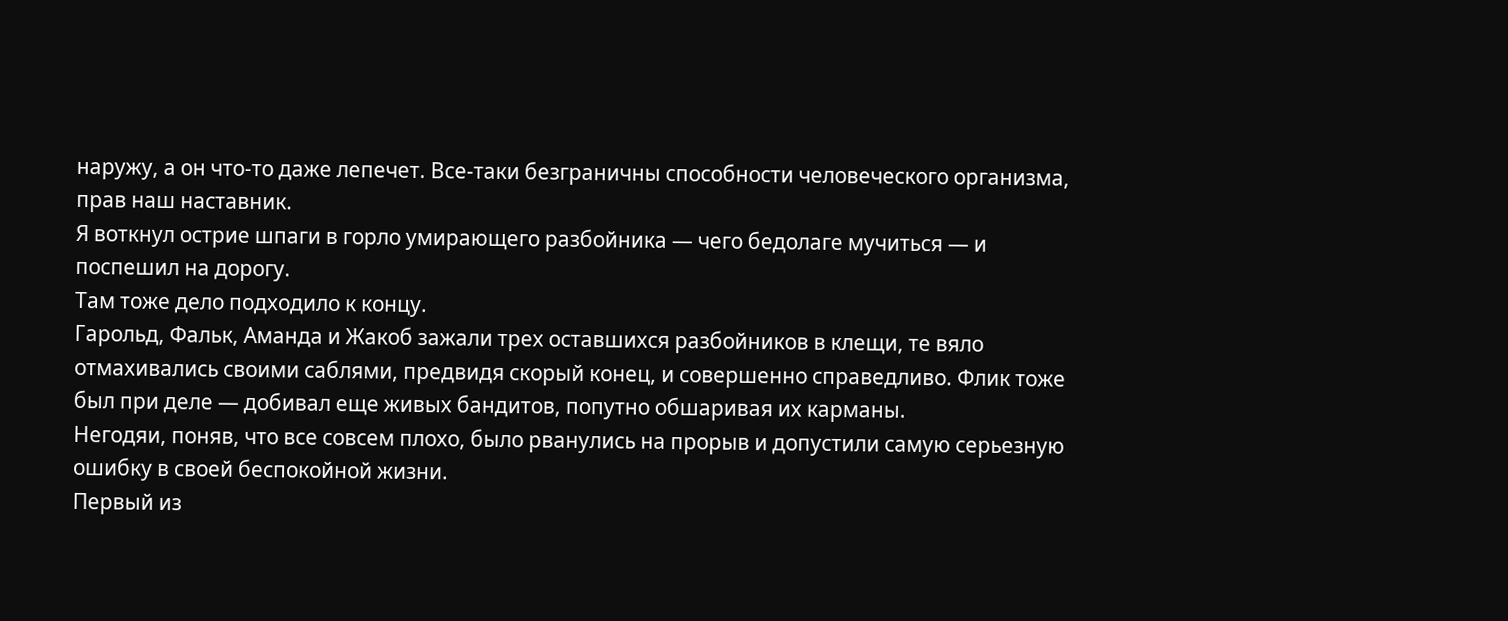наружу, а он что-то даже лепечет. Все-таки безграничны способности человеческого организма, прав наш наставник.
Я воткнул острие шпаги в горло умирающего разбойника — чего бедолаге мучиться — и поспешил на дорогу.
Там тоже дело подходило к концу.
Гарольд, Фальк, Аманда и Жакоб зажали трех оставшихся разбойников в клещи, те вяло отмахивались своими саблями, предвидя скорый конец, и совершенно справедливо. Флик тоже был при деле — добивал еще живых бандитов, попутно обшаривая их карманы.
Негодяи, поняв, что все совсем плохо, было рванулись на прорыв и допустили самую серьезную ошибку в своей беспокойной жизни.
Первый из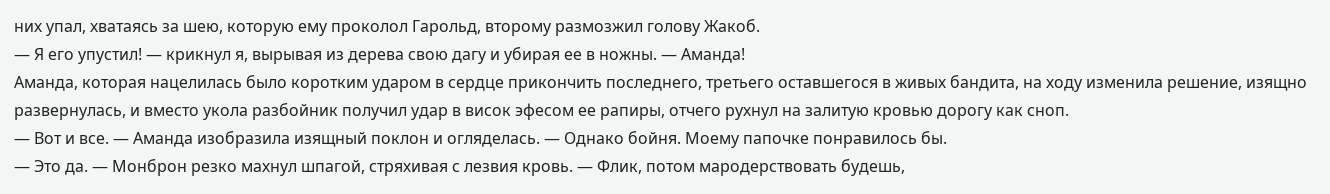них упал, хватаясь за шею, которую ему проколол Гарольд, второму размозжил голову Жакоб.
— Я его упустил! — крикнул я, вырывая из дерева свою дагу и убирая ее в ножны. — Аманда!
Аманда, которая нацелилась было коротким ударом в сердце прикончить последнего, третьего оставшегося в живых бандита, на ходу изменила решение, изящно развернулась, и вместо укола разбойник получил удар в висок эфесом ее рапиры, отчего рухнул на залитую кровью дорогу как сноп.
— Вот и все. — Аманда изобразила изящный поклон и огляделась. — Однако бойня. Моему папочке понравилось бы.
— Это да. — Монброн резко махнул шпагой, стряхивая с лезвия кровь. — Флик, потом мародерствовать будешь,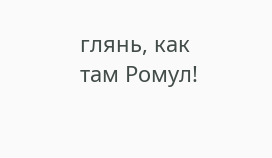глянь, как там Ромул!